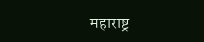महाराष्ट्र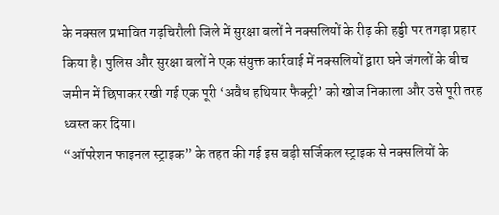के नक्सल प्रभावित गढ़चिरौली जिले में सुरक्षा बलों ने नक्सलियों के रीढ़ की हड्डी पर तगड़ा प्रहार किया है। पुलिस और सुरक्षा बलों ने एक संयुक्त कार्रवाई में नक्सलियों द्वारा घने जंगलों के बीच जमीन में छिपाकर रखी गई एक पूरी ‘अवैध हथियार फैक्ट्री’ को खोज निकाला और उसे पूरी तरह ध्वस्त कर दिया।
“ऑपरेशन फाइनल स्ट्राइक” के तहत की गई इस बड़ी सर्जिकल स्ट्राइक से नक्सलियों के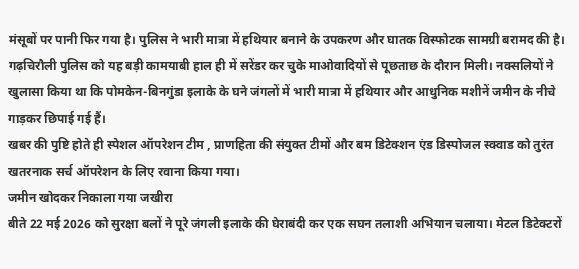मंसूबों पर पानी फिर गया है। पुलिस ने भारी मात्रा में हथियार बनाने के उपकरण और घातक विस्फोटक सामग्री बरामद की है।
गढ़चिरौली पुलिस को यह बड़ी कामयाबी हाल ही में सरेंडर कर चुके माओवादियों से पूछताछ के दौरान मिली। नक्सलियों ने खुलासा किया था कि पोमकेन-बिनगुंडा इलाके के घने जंगलों में भारी मात्रा में हथियार और आधुनिक मशीनें जमीन के नीचे गाड़कर छिपाई गई हैं।
खबर की पुष्टि होते ही स्पेशल ऑपरेशन टीम , प्राणहिता की संयुक्त टीमों और बम डिटेक्शन एंड डिस्पोजल स्क्वाड को तुरंत खतरनाक सर्च ऑपरेशन के लिए रवाना किया गया।
जमीन खोदकर निकाला गया जखीरा
बीते 22 मई 2026 को सुरक्षा बलों ने पूरे जंगली इलाके की घेराबंदी कर एक सघन तलाशी अभियान चलाया। मेटल डिटेक्टरों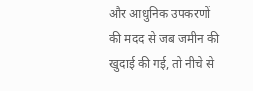और आधुनिक उपकरणों की मदद से जब जमीन की खुदाई की गई, तो नीचे से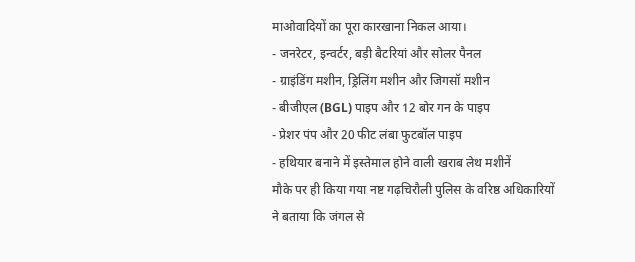माओवादियों का पूरा कारखाना निकल आया।
- जनरेटर, इन्वर्टर, बड़ी बैटरियां और सोलर पैनल
- ग्राइंडिंग मशीन, ड्रिलिंग मशीन और जिगसॉ मशीन
- बीजीएल (BGL) पाइप और 12 बोर गन के पाइप
- प्रेशर पंप और 20 फीट लंबा फुटबॉल पाइप
- हथियार बनाने में इस्तेमाल होने वाली खराब लेथ मशीनें
मौके पर ही किया गया नष्ट गढ़चिरौली पुलिस के वरिष्ठ अधिकारियों ने बताया कि जंगल से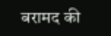बरामद की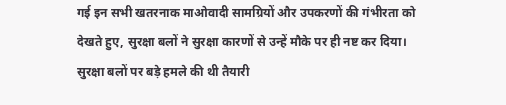गई इन सभी खतरनाक माओवादी सामग्रियों और उपकरणों की गंभीरता को देखते हुए, सुरक्षा बलों ने सुरक्षा कारणों से उन्हें मौके पर ही नष्ट कर दिया।
सुरक्षा बलों पर बड़े हमले की थी तैयारी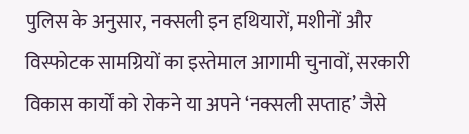पुलिस के अनुसार, नक्सली इन हथियारों, मशीनों और विस्फोटक सामग्रियों का इस्तेमाल आगामी चुनावों, सरकारी विकास कार्यों को रोकने या अपने ‘नक्सली सप्ताह’ जैसे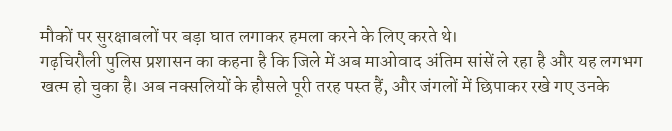मौकों पर सुरक्षाबलों पर बड़ा घात लगाकर हमला करने के लिए करते थे।
गढ़चिरौली पुलिस प्रशासन का कहना है कि जिले में अब माओवाद अंतिम सांसें ले रहा है और यह लगभग खत्म हो चुका है। अब नक्सलियों के हौसले पूरी तरह पस्त हैं, और जंगलों में छिपाकर रखे गए उनके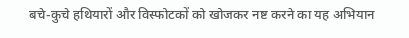बचे-कुचे हथियारों और विस्फोटकों को खोजकर नष्ट करने का यह अभियान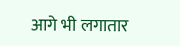आगे भी लगातार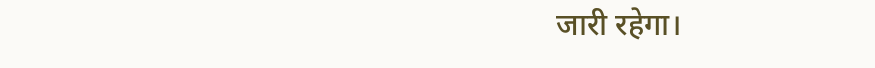जारी रहेगा।